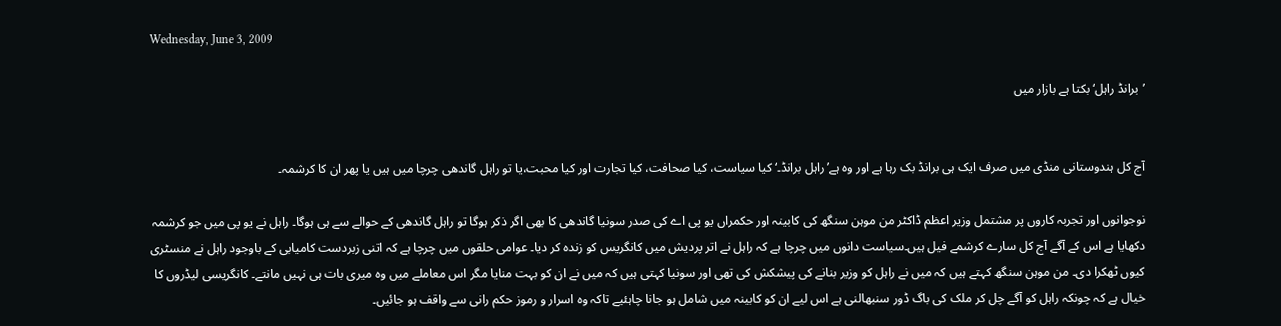Wednesday, June 3, 2009

’برانڈ راہل‘بکتا ہے بازار میں


آج کل ہندوستانی منڈی میں صرف ایک ہی برانڈ بک رہا ہے اور وہ ہے’راہل برانڈ۔‘ کیا سیاست، کیا صحافت، کیا تجارت اور کیا محبت،یا تو راہل گاندھی چرچا میں ہیں یا پھر ان کا کرشمہ۔

نوجوانوں اور تجربہ کاروں پر مشتمل وزیر اعظم ڈاکٹر من موہن سنگھ کی کابینہ اور حکمراں یو پی اے کی صدر سونیا گاندھی کا بھی اگر ذکر ہوگا تو راہل گاندھی کے حوالے سے ہی ہوگا۔ راہل نے یو پی میں جو کرشمہ دکھایا ہے اس کے آگے آج کل سارے کرشمے فیل ہیں۔سیاست دانوں میں چرچا ہے کہ راہل نے اتر پردیش میں کانگریس کو زندہ کر دیا۔ عوامی حلقوں میں چرچا ہے کہ اتنی زبردست کامیابی کے باوجود راہل نے منسٹری کیوں ٹھکرا دی۔ من موہن سنگھ کہتے ہیں کہ میں نے راہل کو وزیر بنانے کی پیشکش کی تھی اور سونیا کہتی ہیں کہ میں نے ان کو بہت منایا مگر اس معاملے میں وہ میری بات ہی نہیں مانتے۔ کانگریسی لیڈروں کا خیال ہے کہ چونکہ راہل کو آگے چل کر ملک کی باگ ڈور سنبھالنی ہے اس لیے ان کو کابینہ میں شامل ہو جانا چاہئیے تاکہ وہ اسرار و رموز حکم رانی سے واقف ہو جائیں۔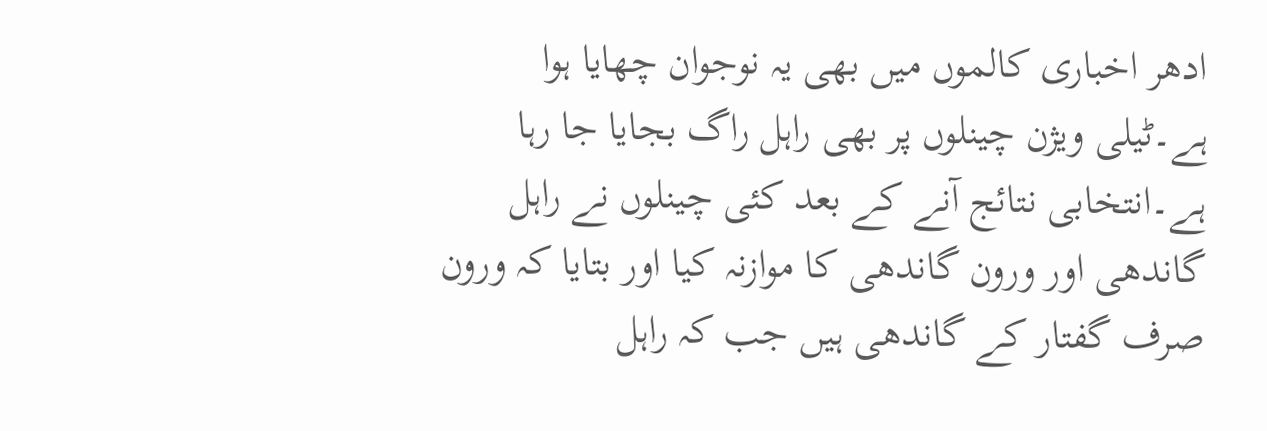ادھر اخباری کالموں میں بھی یہ نوجوان چھایا ہوا ہے۔ٹیلی ویژن چینلوں پر بھی راہل راگ بجایا جا رہا ہے۔انتخابی نتائج آنے کے بعد کئی چینلوں نے راہل گاندھی اور ورون گاندھی کا موازنہ کیا اور بتایا کہ ورون صرف گفتار کے گاندھی ہیں جب کہ راہل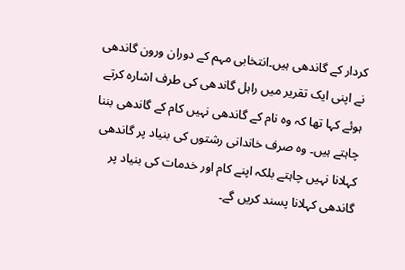کردار کے گاندھی ہیں۔انتخابی مہم کے دوران ورون گاندھی نے اپنی ایک تقریر میں راہل گاندھی کی طرف اشارہ کرتے ہوئے کہا تھا کہ وہ نام کے گاندھی نہیں کام کے گاندھی بننا چاہتے ہیں۔ وہ صرف خاندانی رشتوں کی بنیاد پر گاندھی کہلانا نہیں چاہتے بلکہ اپنے کام اور خدمات کی بنیاد پر گاندھی کہلانا پسند کریں گے۔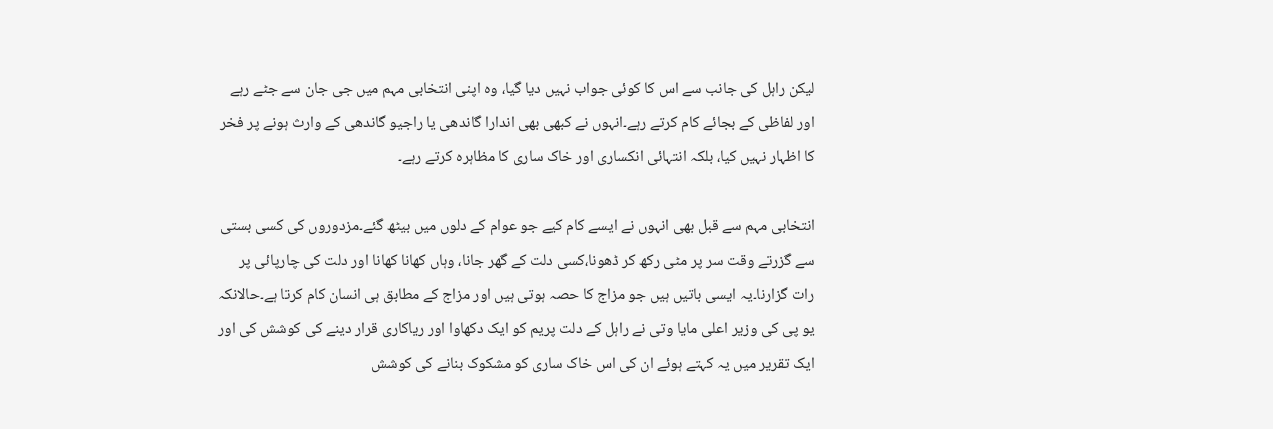لیکن راہل کی جانب سے اس کا کوئی جواب نہیں دیا گیا، وہ اپنی انتخابی مہم میں جی جان سے جٹے رہے اور لفاظی کے بجائے کام کرتے رہے۔انہوں نے کبھی بھی اندارا گاندھی یا راجیو گاندھی کے وارث ہونے پر فخر کا اظہار نہیں کیا، بلکہ انتہائی انکساری اور خاک ساری کا مظاہرہ کرتے رہے۔

انتخابی مہم سے قبل بھی انہوں نے ایسے کام کیے جو عوام کے دلوں میں بیٹھ گئے۔مزدوروں کی کسی بستی سے گزرتے وقت سر پر مٹی رکھ کر ڈھونا،کسی دلت کے گھر جانا، وہاں کھانا کھانا اور دلت کی چارپائی پر رات گزارنا۔یہ ایسی باتیں ہیں جو مزاج کا حصہ ہوتی ہیں اور مزاج کے مطابق ہی انسان کام کرتا ہے۔حالانکہ یو پی کی وزیر اعلی مایا وتی نے راہل کے دلت پریم کو ایک دکھاوا اور ریاکاری قرار دینے کی کوشش کی اور ایک تقریر میں یہ کہتے ہوئے ان کی اس خاک ساری کو مشکوک بنانے کی کوشش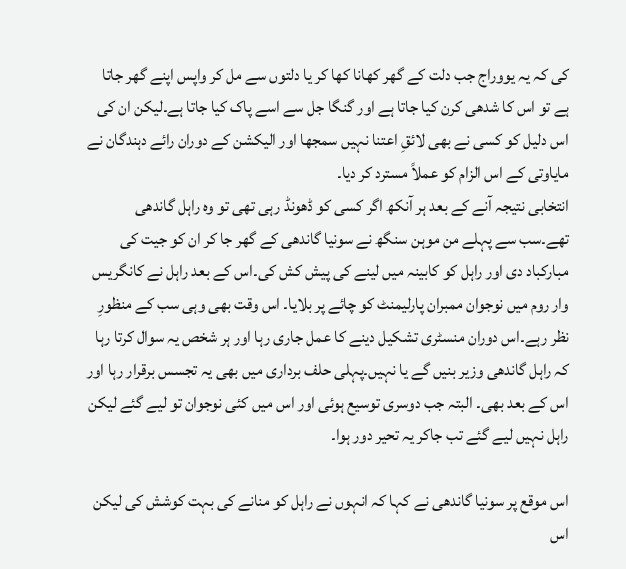کی کہ یہ یووراج جب دلت کے گھر کھانا کھا کر یا دلتوں سے مل کر واپس اپنے گھر جاتا ہے تو اس کا شدھی کرن کیا جاتا ہے اور گنگا جل سے اسے پاک کیا جاتا ہے۔لیکن ان کی اس دلیل کو کسی نے بھی لائقِ اعتنا نہیں سمجھا اور الیکشن کے دوران رائے دہندگان نے مایاوتی کے اس الزام کو عملاً مسترد کر دیا۔
انتخابی نتیجہ آنے کے بعد ہر آنکھ اگر کسی کو ڈھونڈ رہی تھی تو وہ راہل گاندھی تھے۔سب سے پہلے من موہن سنگھ نے سونیا گاندھی کے گھر جا کر ان کو جیت کی مبارکباد دی اور راہل کو کابینہ میں لینے کی پیش کش کی۔اس کے بعد راہل نے کانگریس وار روم میں نوجوان ممبران پارلیمنٹ کو چائے پر بلایا۔ اس وقت بھی وہی سب کے منظورِ نظر رہے۔اس دوران منسٹری تشکیل دینے کا عمل جاری رہا اور ہر شخص یہ سوال کرتا رہا کہ راہل گاندھی وزیر بنیں گے یا نہیں۔پہلی حلف برداری میں بھی یہ تجسس برقرار رہا اور اس کے بعد بھی۔ البتہ جب دوسری توسیع ہوئی اور اس میں کئی نوجوان تو لیے گئے لیکن راہل نہیں لیے گئے تب جاکر یہ تحیر دور ہوا۔

اس موقع پر سونیا گاندھی نے کہا کہ انہوں نے راہل کو منانے کی بہت کوشش کی لیکن اس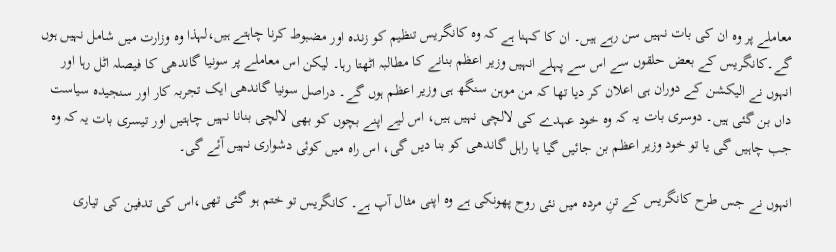معاملے پر وہ ان کی بات نہیں سن رہے ہیں۔ ان کا کہنا ہے کہ وہ کانگریس تنظیم کو زندہ اور مضبوط کرنا چاہتے ہیں،لہذا وہ وزارت میں شامل نہیں ہوں گے۔کانگریس کے بعض حلقوں سے اس سے پہلے انہیں وزیر اعظم بنانے کا مطالبہ اٹھتا رہا۔ لیکن اس معاملے پر سونیا گاندھی کا فیصلہ اٹل رہا اور انہوں نے الیکشن کے دوران ہی اعلان کر دیا تھا کہ من موہن سنگھ ہی وزیر اعظم ہوں گے۔ دراصل سونیا گاندھی ایک تجربہ کار اور سنجیدہ سیاست داں بن گئی ہیں۔ دوسری بات یہ کہ وہ خود عہدے کی لالچی نہیں ہیں، اس لیے اپنے بچوں کو بھی لالچی بنانا نہیں چاہتیں اور تیسری بات یہ کہ وہ جب چاہیں گی یا تو خود وزیر اعظم بن جائیں گیا یا راہل گاندھی کو بنا دیں گی، اس راہ میں کوئی دشواری نہیں آئے گی۔

انہوں نے جس طرح کانگریس کے تنِ مردہ میں نئی روح پھونکی ہے وہ اپنی مثال آپ ہے۔ کانگریس تو ختم ہو گئی تھی،اس کی تدفین کی تیاری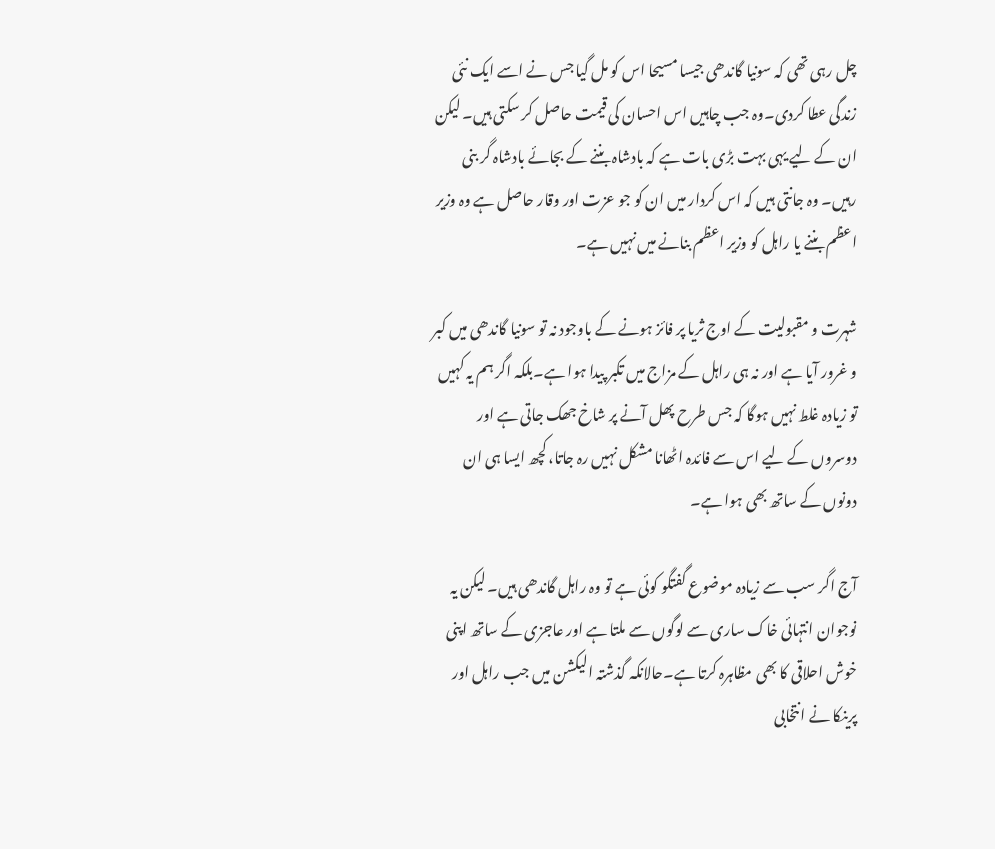چل رہی تھی کہ سونیا گاندھی جیسا مسیحا اس کو مل گیا جس نے اسے ایک نئی زندگی عطا کردی۔وہ جب چاہیں اس احسان کی قیمت حاصل کر سکتی ہیں۔ لیکن ان کے لیے یہی بہت بڑی بات ہے کہ بادشاہ بننے کے بجائے بادشاہ گر بنی رہیں۔ وہ جانتی ہیں کہ اس کردار میں ان کو جو عزت اور وقار حاصل ہے وہ وزیر اعظم بننے یا راہل کو وزیر اعظم بنانے میں نہیں ہے۔

شہرت و مقبولیت کے اوج ثریا پر فائز ہونے کے باوجود نہ تو سونیا گاندھی میں کبر و غرور آیا ہے اور نہ ہی راہل کے مزاج میں تکبر پیدا ہوا ہے۔بلکہ اگر ہم یہ کہیں تو زیادہ غلط نہیں ہوگا کہ جس طرح پھل آنے پر شاخ جھک جاتی ہے اور دوسروں کے لیے اس سے فائدہ اٹھانا مشکل نہیں رہ جاتا، کچھ ایسا ہی ان دونوں کے ساتھ بھی ہوا ہے۔

آج اگر سب سے زیادہ موضوع گفتگو کوئی ہے تو وہ راہل گاندھی ہیں۔ لیکن یہ نوجوان انتہائی خاک ساری سے لوگوں سے ملتا ہے اور عاجزی کے ساتھ اپنی خوش احلاقی کا بھی مظاہرہ کرتا ہے۔حالانکہ گذشتہ الیکشن میں جب راہل اور پرینکا نے انتخابی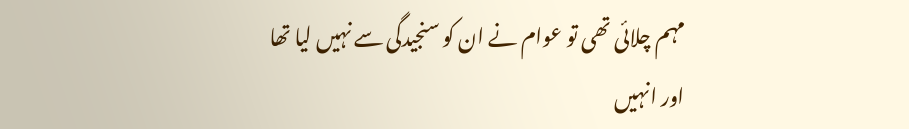مہم چلائی تھی تو عوام نے ان کو سنجیدگی سے نہیں لیا تھا اور انہیں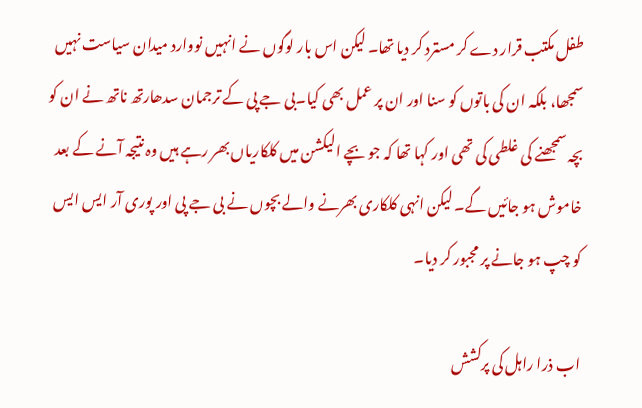طفل مکتب قرار دے کر مسترد کر دیا تھا۔ لیکن اس بار لوگوں نے انہیں نووارد میدان سیاست نہیں سمجھا، بلکہ ان کی باتوں کو سنا اور ان پر عمل بھی کیا۔بی جے پی کے ترجمان سدھارتھ ناتھ نے ان کو بچہ سمجھنے کی غلطی کی تھی اور کہا تھا کہ جو بچے الیکشن میں کلکاریاں بھر رہے ہیں وہ نتیجہ آنے کے بعد خاموش ہو جائیں گے۔ لیکن انہی کلکاری بھرنے والے بچوں نے بی جے پی اور پوری آر ایس ایس کو چپ ہو جانے پر مجبور کر دیا۔

اب ذرا راہل کی پرکشش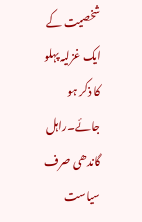شخصیت کے ایک غزلیہ پہلو کا ذکر ہو جائے۔راہل گاندھی صرف سیاست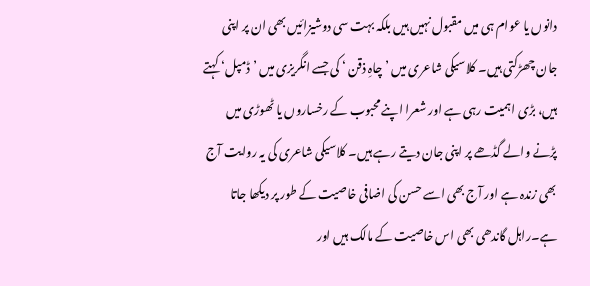دانوں یا عوام ہی میں مقبول نہیں ہیں بلکہ بہت سی دوشیزائیں بھی ان پر اپنی جان چھڑکتی ہیں۔ کلاسیکی شاعری میں ’چاہِ ذقن ‘ کی جسے انگریزی میں ’ڈمپل‘ کہتے ہیں، بڑی اہمیت رہی ہے اور شعرا اپنے محبوب کے رخساروں یا ٹھوڑی میں پڑنے والے گڈھے پر اپنی جان دیتے رہے ہیں۔ کلاسیکی شاعری کی یہ روایت آج بھی زندہ ہے اور آج بھی اسے حسن کی اضافی خاصیت کے طور پر دیکھا جاتا ہے۔راہل گاندھی بھی اس خاصیت کے مالک ہیں اور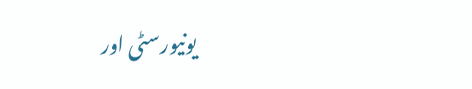یونیورسٹی اور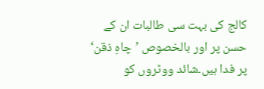کالج کی بہت سی طالبات ان کے حسن پر اور بالخصوص ’چاہِ ذقن‘ پر فدا ہیں۔شائد ووٹروں کو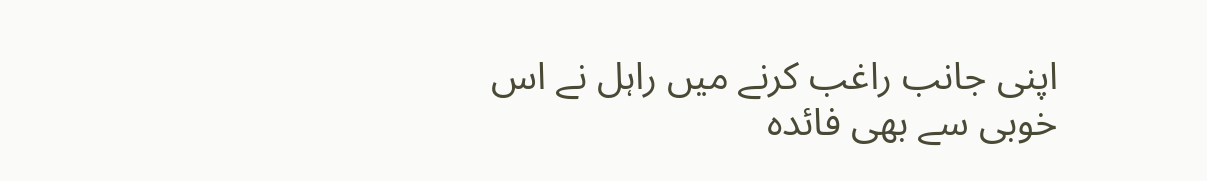اپنی جانب راغب کرنے میں راہل نے اس خوبی سے بھی فائدہ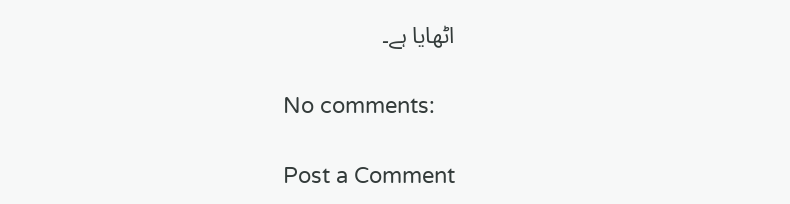اٹھایا ہے۔

No comments:

Post a Comment